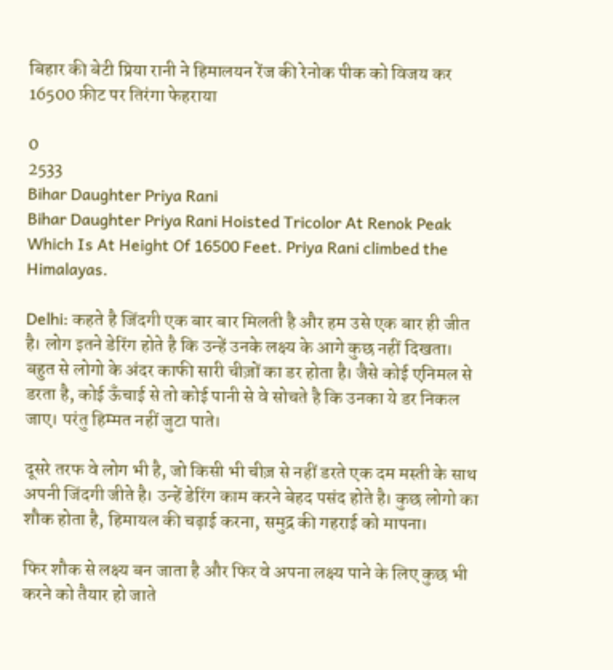बिहार की बेटी प्रिया रानी ने हिमालयन रेंज की रेनोक पीक को विजय कर 16500 फ़ीट पर तिरंगा फेहराया

0
2533
Bihar Daughter Priya Rani
Bihar Daughter Priya Rani Hoisted Tricolor At Renok Peak Which Is At Height Of 16500 Feet. Priya Rani climbed the Himalayas.

Delhi: कहते है जिंदगी एक बार बार मिलती है और हम उसे एक बार ही जीत है। लोग इतने डेरिंग होते है कि उन्हें उनके लक्ष्य के आगे कुछ नहीं दिखता। बहुत से लोगो के अंदर काफी सारी चीज़ों का डर होता है। जैसे कोई एनिमल से डरता है, कोई ऊँचाई से तो कोई पानी से वे सोचते है कि उनका ये डर निकल जाए। परंतु हिम्मत नहीं जुटा पाते।

दूसरे तरफ वे लोग भी है, जो किसी भी चीज़ से नहीं डरते एक दम मस्ती के साथ अपनी जिंदगी जीते है। उन्हें डेरिंग काम करने बेहद पसंद होते है। कुछ लोगो का शौक होता है, हिमायल की चढ़ाई करना, समुद्र की गहराई को मापना।

फिर शौक से लक्ष्य बन जाता है और फिर वे अपना लक्ष्य पाने के लिए कुछ भी करने को तैयार हो जाते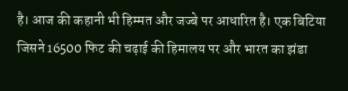है। आज की कहानी भी हिम्मत और जज्बे पर आधारित है। एक बिटिया जिसने 16500 फिट की चढ़ाई की हिमालय पर और भारत का झंडा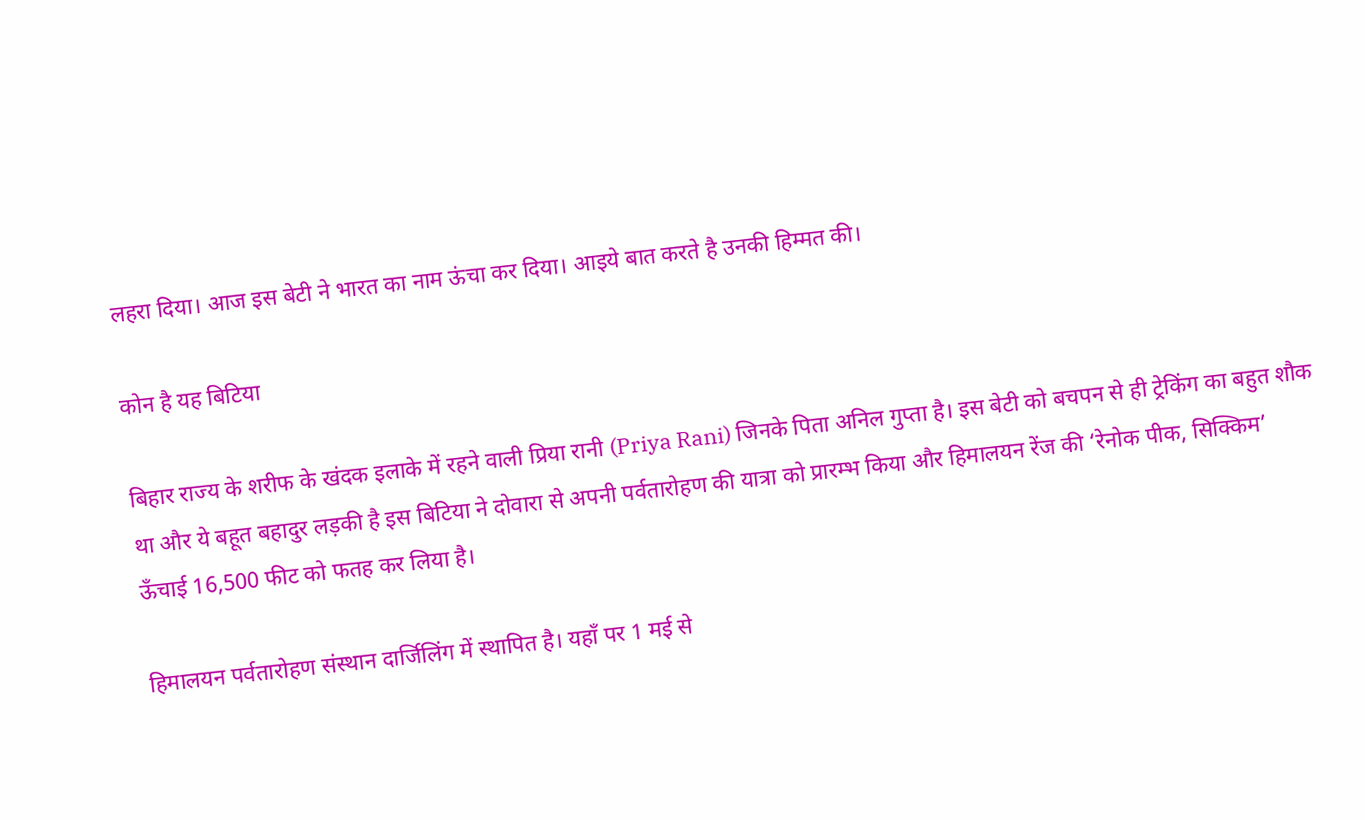लहरा दिया। आज इस बेटी ने भारत का नाम ऊंचा कर दिया। आइये बात करते है उनकी हिम्मत की।

कोन है यह बिटिया

बिहार राज्य के शरीफ के खंदक इलाके में रहने वाली प्रिया रानी (Priya Rani) जिनके पिता अनिल गुप्ता है। इस बेटी को बचपन से ही ट्रेकिंग का बहुत शौक था और ये बहूत बहादुर लड़की है इस बिटिया ने दोवारा से अपनी पर्वतारोहण की यात्रा को प्रारम्भ किया और हिमालयन रेंज की ‘रेनोक पीक, सिक्किम’ ऊँचाई 16,500 फीट को फतह कर लिया है।

हिमालयन पर्वतारोहण संस्थान दार्जिलिंग में स्थापित है। यहाँ पर 1 मई से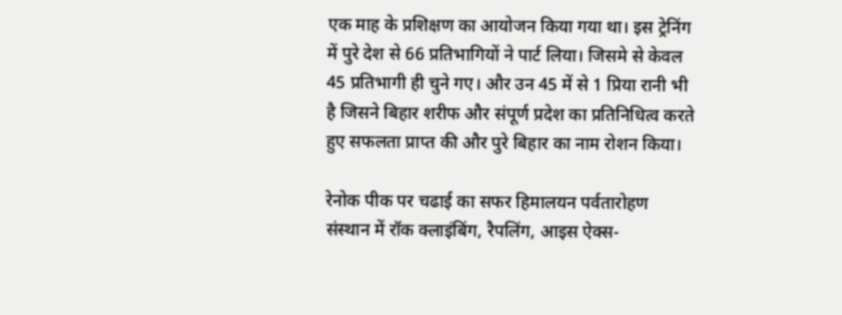एक माह के प्रशिक्षण का आयोजन किया गया था। इस ट्रेनिंग में पुरे देश से 66 प्रतिभागियों ने पार्ट लिया। जिसमे से केवल 45 प्रतिभागी ही चुने गए। और उन 45 में से 1 प्रिया रानी भी है जिसने बिहार शरीफ और संपूर्ण प्रदेश का प्रतिनिधित्व करते हुए सफलता प्राप्त की और पुरे बिहार का नाम रोशन किया।

रेनोक पीक पर चढाई का सफर हिमालयन पर्वतारोहण संस्थान में रॉक क्लाइंबिंग, रैपलिंग, आइस ऐक्स-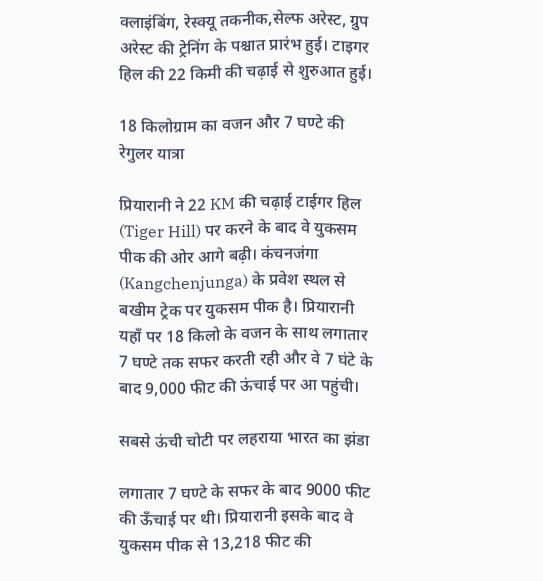क्लाइंबिंग, रेस्क्यू तकनीक,सेल्फ अरेस्ट, ग्रुप अरेस्ट की ट्रेनिंग के पश्चात प्रारंभ हुई। टाइगर हिल की 22 किमी की चढ़ाई से शुरुआत हुई।

18 किलोग्राम का वजन और 7 घण्टे की रेगुलर यात्रा

प्रियारानी ने 22 KM की चढ़ाई टाईगर हिल (Tiger Hill) पर करने के बाद वे युकसम पीक की ओर आगे बढ़ी। कंचनजंगा (Kangchenjunga) के प्रवेश स्थल से बखीम ट्रेक पर युकसम पीक है। प्रियारानी यहाँ पर 18 किलो के वजन के साथ लगातार 7 घण्टे तक सफर करती रही और वे 7 घंटे के बाद 9,000 फीट की ऊंचाई पर आ पहुंची।

सबसे ऊंची चोटी पर लहराया भारत का झंडा

लगातार 7 घण्टे के सफर के बाद 9000 फीट की ऊँचाई पर थी। प्रियारानी इसके बाद वे युकसम पीक से 13,218 फीट की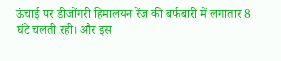ऊंचाई पर डीजोंगरी हिमालयन रेंज की बर्फबारी में लगातार 8 घंटे चलती रही। और इस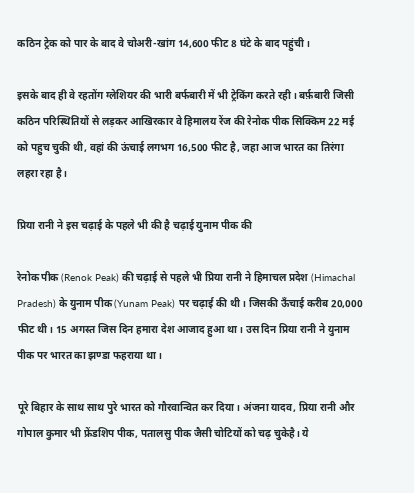कठिन ट्रेक को पार के बाद वे चोअरी-खांग 14,600 फीट 8 घंटे के बाद पहुंची।

इसके बाद ही वे रहतोंग ग्लेशियर की भारी बर्फबारी में भी ट्रेकिंग करते रही। बर्फ़बारी जिसी कठिन परिस्थितियों से लड़कर आखिरकार वे हिमालय रेंज की रेनोक पीक सिक्किम 22 मई को पहुच चुकी थी, वहां की ऊंचाई लगभग 16,500 फीट है, जहा आज भारत का तिरंगा लहरा रहा है।

प्रिया रानी ने इस चढ़ाई के पहले भी की है चढ़ाई युनाम पीक की

रेनोक पीक (Renok Peak) की चढ़ाई से पहले भी प्रिया रानी ने हिमाचल प्रदेश (Himachal Pradesh) के युनाम पीक (Yunam Peak) पर चढ़ाई की थी। जिसकी ऊँचाई करीब 20,000 फीट थी। 15 अगस्त जिस दिन हमारा देश आजाद हुआ था। उस दिन प्रिया रानी ने युनाम पीक पर भारत का झण्डा फहराया था।

पूरे बिहार के साथ साथ पुरे भारत को गौरवान्वित कर दिया। अंजना यादव, प्रिया रानी और गोपाल कुमार भी फ्रेंडशिप पीक, पतालसु पीक जैसी चोटियों को चढ़ चुकेहै। ये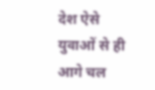देश ऐसे युवाओं से ही आगे चल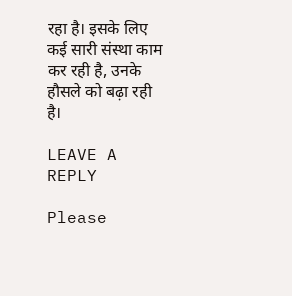रहा है। इसके लिए कई सारी संस्था काम कर रही है, उनके हौसले को बढ़ा रही है।

LEAVE A REPLY

Please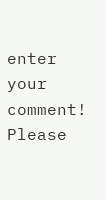enter your comment!
Please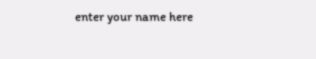enter your name here